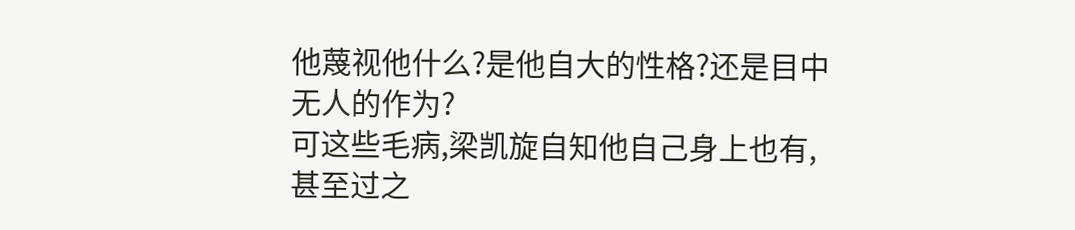他蔑视他什么?是他自大的性格?还是目中无人的作为?
可这些毛病,梁凯旋自知他自己身上也有,甚至过之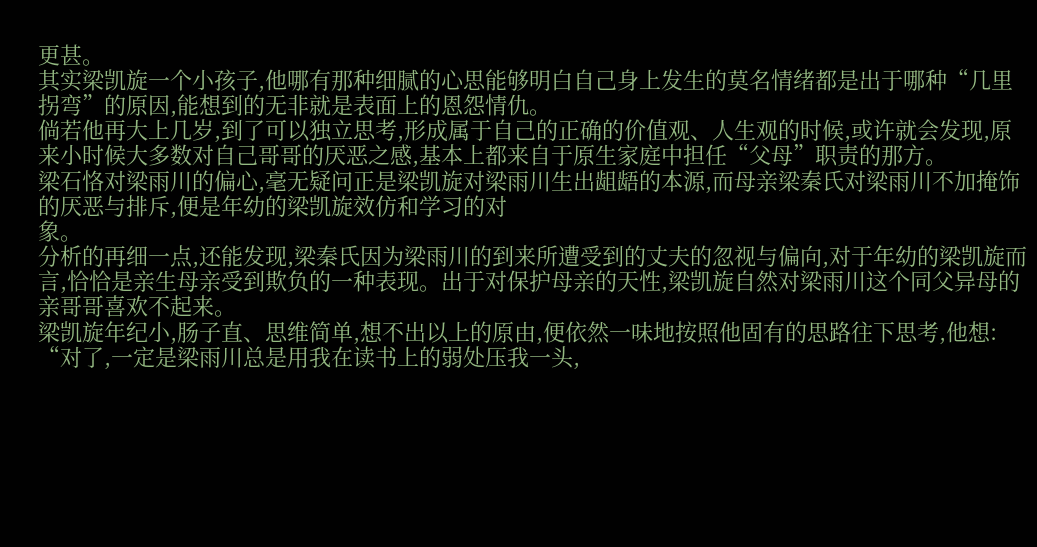更甚。
其实梁凯旋一个小孩子,他哪有那种细腻的心思能够明白自己身上发生的莫名情绪都是出于哪种“几里拐弯”的原因,能想到的无非就是表面上的恩怨情仇。
倘若他再大上几岁,到了可以独立思考,形成属于自己的正确的价值观、人生观的时候,或许就会发现,原来小时候大多数对自己哥哥的厌恶之感,基本上都来自于原生家庭中担任“父母”职责的那方。
梁石恪对梁雨川的偏心,毫无疑问正是梁凯旋对梁雨川生出龃龉的本源,而母亲梁秦氏对梁雨川不加掩饰的厌恶与排斥,便是年幼的梁凯旋效仿和学习的对
象。
分析的再细一点,还能发现,梁秦氏因为梁雨川的到来所遭受到的丈夫的忽视与偏向,对于年幼的梁凯旋而言,恰恰是亲生母亲受到欺负的一种表现。出于对保护母亲的天性,梁凯旋自然对梁雨川这个同父异母的亲哥哥喜欢不起来。
梁凯旋年纪小,肠子直、思维简单,想不出以上的原由,便依然一味地按照他固有的思路往下思考,他想:
“对了,一定是梁雨川总是用我在读书上的弱处压我一头,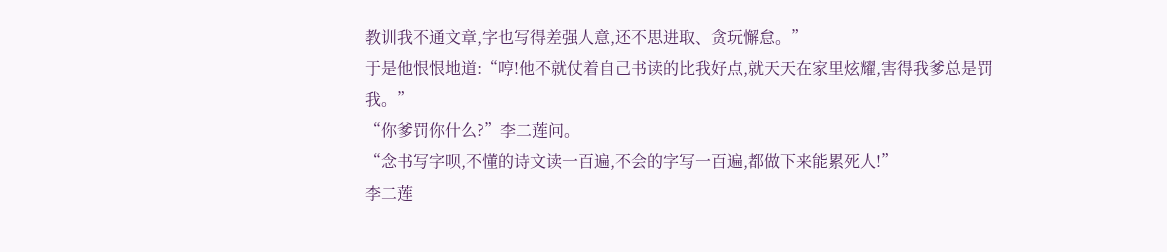教训我不通文章,字也写得差强人意,还不思进取、贪玩懈怠。”
于是他恨恨地道:“哼!他不就仗着自己书读的比我好点,就天天在家里炫耀,害得我爹总是罚我。”
“你爹罚你什么?”李二莲问。
“念书写字呗,不懂的诗文读一百遍,不会的字写一百遍,都做下来能累死人!”
李二莲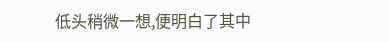低头稍微一想,便明白了其中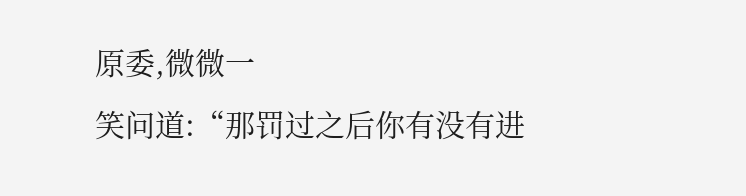原委,微微一
笑问道:“那罚过之后你有没有进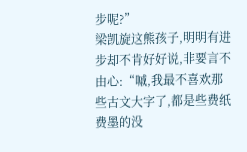步呢?”
梁凯旋这熊孩子,明明有进步却不肯好好说,非要言不由心:“嘁,我最不喜欢那些古文大字了,都是些费纸费墨的没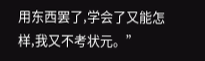用东西罢了,学会了又能怎样,我又不考状元。”